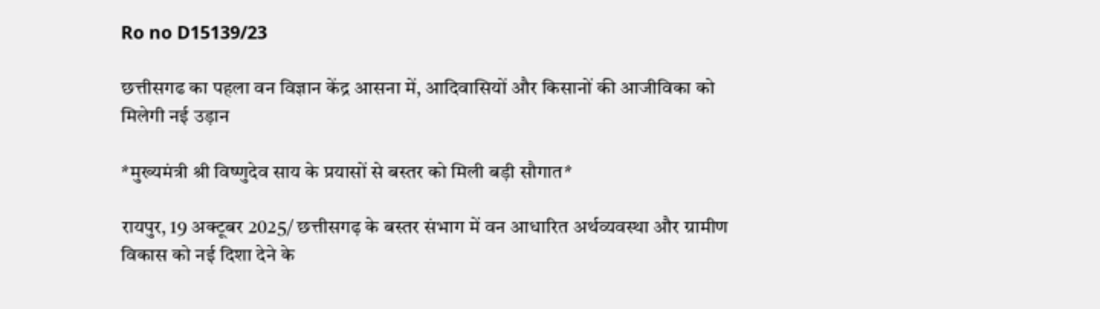Ro no D15139/23

छत्तीसगढ का पहला वन विज्ञान केंद्र आसना में, आदिवासियों और किसानों की आजीविका को मिलेगी नई उड़ान

*मुख्यमंत्री श्री विष्णुदेव साय के प्रयासों से बस्तर को मिली बड़ी सौगात*

रायपुर, 19 अक्टूबर 2025/ छत्तीसगढ़ के बस्तर संभाग में वन आधारित अर्थव्यवस्था और ग्रामीण विकास को नई दिशा देने के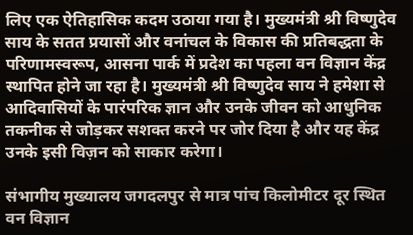लिए एक ऐतिहासिक कदम उठाया गया है। मुख्यमंत्री श्री विष्णुदेव साय के सतत प्रयासों और वनांचल के विकास की प्रतिबद्धता के परिणामस्वरूप, आसना पार्क में प्रदेश का पहला वन विज्ञान केंद्र स्थापित होने जा रहा है। मुख्यमंत्री श्री विष्णुदेव साय ने हमेशा से आदिवासियों के पारंपरिक ज्ञान और उनके जीवन को आधुनिक तकनीक से जोड़कर सशक्त करने पर जोर दिया है और यह केंद्र उनके इसी विज़न को साकार करेगा।

संभागीय मुख्यालय जगदलपुर से मात्र पांच किलोमीटर दूर स्थित वन विज्ञान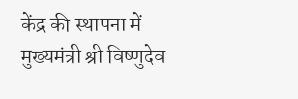केंद्र की स्थापना में मुख्यमंत्री श्री विष्णुदेव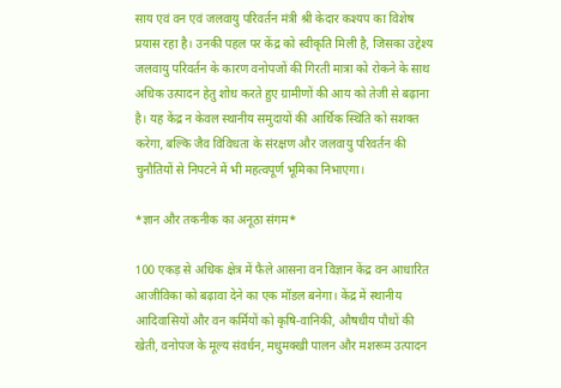साय एवं वन एवं जलवायु परिवर्तन मंत्री श्री केदार कश्यप का विशेष प्रयास रहा है। उनकी पहल पर केंद्र को स्वीकृति मिली है, जिसका उद्देश्य जलवायु परिवर्तन के कारण वनोपजों की गिरती मात्रा को रोकने के साथ अधिक उत्पादन हेतु शोध करते हुए ग्रामीणों की आय को तेजी से बढ़ाना है। यह केंद्र न केवल स्थानीय समुदायों की आर्थिक स्थिति को सशक्त करेगा, बल्कि जैव विविधता के संरक्षण और जलवायु परिवर्तन की चुनौतियों से निपटने में भी महत्वपूर्ण भूमिका निभाएगा।

*ज्ञान और तकनीक का अनूठा संगम*

100 एकड़ से अधिक क्षेत्र में फैले आसना वन विज्ञान केंद्र वन आधारित आजीविका को बढ़ावा देने का एक मॉडल बनेगा। केंद्र में स्थानीय आदिवासियों और वन कर्मियों को कृषि-वानिकी, औषधीय पौधों की खेती, वनोपज के मूल्य संवर्धन, मधुमक्खी पालन और मशरूम उत्पादन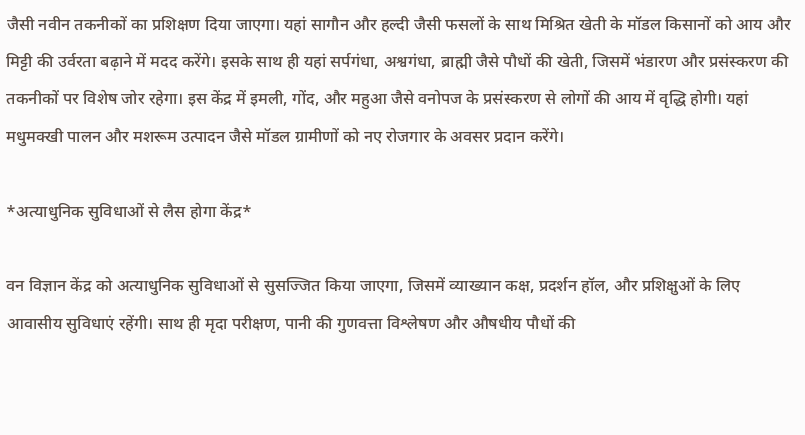जैसी नवीन तकनीकों का प्रशिक्षण दिया जाएगा। यहां सागौन और हल्दी जैसी फसलों के साथ मिश्रित खेती के मॉडल किसानों को आय और मिट्टी की उर्वरता बढ़ाने में मदद करेंगे। इसके साथ ही यहां सर्पगंधा, अश्वगंधा, ब्राह्मी जैसे पौधों की खेती, जिसमें भंडारण और प्रसंस्करण की तकनीकों पर विशेष जोर रहेगा। इस केंद्र में इमली, गोंद, और महुआ जैसे वनोपज के प्रसंस्करण से लोगों की आय में वृद्धि होगी। यहां मधुमक्खी पालन और मशरूम उत्पादन जैसे मॉडल ग्रामीणों को नए रोजगार के अवसर प्रदान करेंगे।

*अत्याधुनिक सुविधाओं से लैस होगा केंद्र*

वन विज्ञान केंद्र को अत्याधुनिक सुविधाओं से सुसज्जित किया जाएगा, जिसमें व्याख्यान कक्ष, प्रदर्शन हॉल, और प्रशिक्षुओं के लिए आवासीय सुविधाएं रहेंगी। साथ ही मृदा परीक्षण, पानी की गुणवत्ता विश्लेषण और औषधीय पौधों की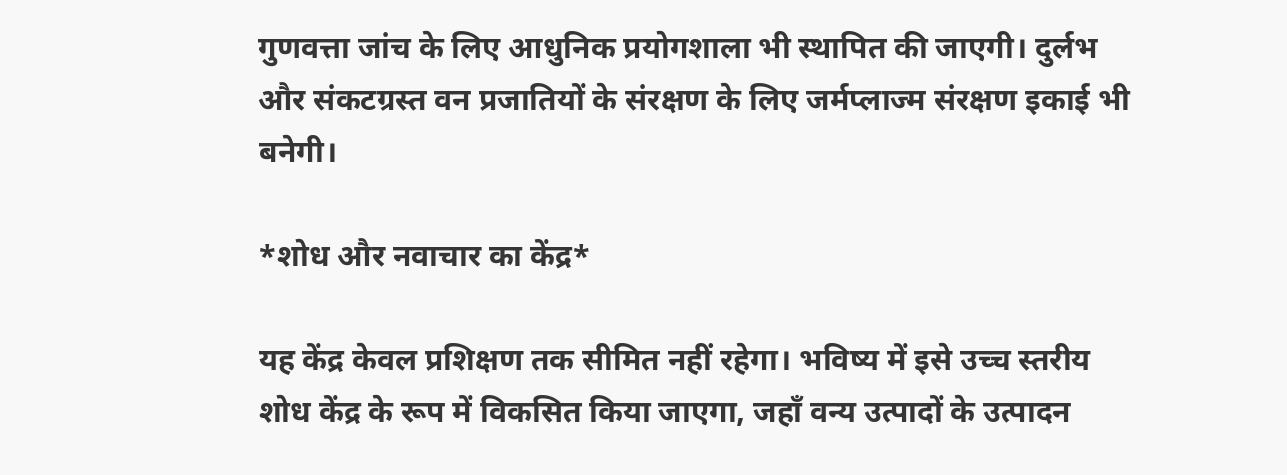गुणवत्ता जांच के लिए आधुनिक प्रयोगशाला भी स्थापित की जाएगी। दुर्लभ और संकटग्रस्त वन प्रजातियों के संरक्षण के लिए जर्मप्लाज्म संरक्षण इकाई भी बनेगी।

*शोध और नवाचार का केंद्र*

यह केंद्र केवल प्रशिक्षण तक सीमित नहीं रहेगा। भविष्य में इसे उच्च स्तरीय शोध केंद्र के रूप में विकसित किया जाएगा, जहाँ वन्य उत्पादों के उत्पादन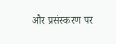और प्रसंस्करण पर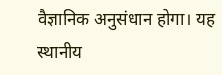वैज्ञानिक अनुसंधान होगा। यह स्थानीय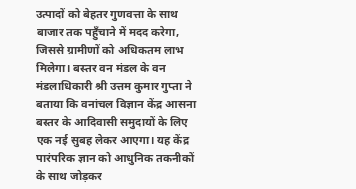उत्पादों को बेहतर गुणवत्ता के साथ बाजार तक पहुँचाने में मदद करेगा, जिससे ग्रामीणों को अधिकतम लाभ मिलेगा। बस्तर वन मंडल के वन मंडलाधिकारी श्री उत्तम कुमार गुप्ता ने बताया कि वनांचल विज्ञान केंद्र आसना बस्तर के आदिवासी समुदायों के लिए एक नई सुबह लेकर आएगा। यह केंद्र पारंपरिक ज्ञान को आधुनिक तकनीकों के साथ जोड़कर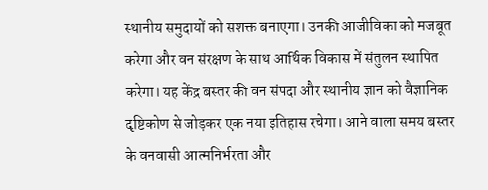स्थानीय समुदायों को सशक्त बनाएगा। उनकी आजीविका को मजबूत करेगा और वन संरक्षण के साथ आर्थिक विकास में संतुलन स्थापित करेगा। यह केंद्र बस्तर की वन संपदा और स्थानीय ज्ञान को वैज्ञानिक दृष्टिकोण से जोड़कर एक नया इतिहास रचेगा। आने वाला समय बस्तर के वनवासी आत्मनिर्भरता और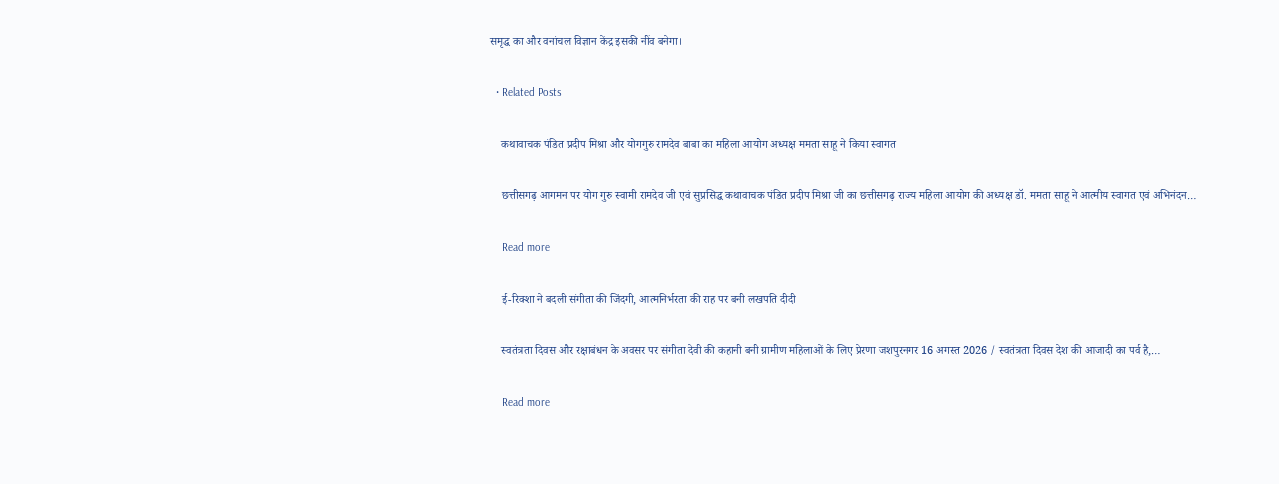समृद्ध का और वनांचल विज्ञान केंद्र इसकी नींव बनेगा।

  • Related Posts

    कथावाचक पंडित प्रदीप मिश्रा और योगगुरु रामदेव बाबा का महिला आयोग अध्यक्ष ममता साहू ने किया स्वागत

    छत्तीसगढ़ आगमन पर योग गुरु स्वामी रामदेव जी एवं सुप्रसिद्ध कथावाचक पंडित प्रदीप मिश्रा जी का छत्तीसगढ़ राज्य महिला आयोग की अध्यक्ष डॉ. ममता साहू ने आत्मीय स्वागत एवं अभिनंदन…

    Read more

    ई-रिक्शा ने बदली संगीता की जिंदगी, आत्मनिर्भरता की राह पर बनी लखपति दीदी

    स्वतंत्रता दिवस और रक्षाबंधन के अवसर पर संगीता देवी की कहानी बनी ग्रामीण महिलाओं के लिए प्रेरणा जशपुरनगर 16 अगस्त 2026 / स्वतंत्रता दिवस देश की आजादी का पर्व है,…

    Read more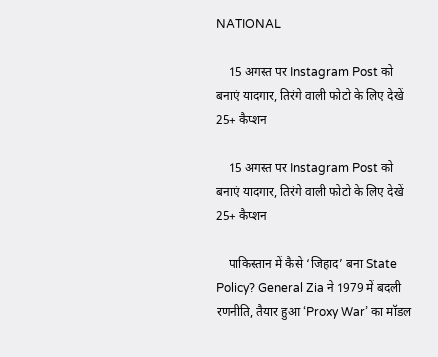NATIONAL

    15 अगस्त पर Instagram Post को बनाएं यादगार, तिरंगे वाली फोटो के लिए देखें 25+ कैप्शन

    15 अगस्त पर Instagram Post को बनाएं यादगार, तिरंगे वाली फोटो के लिए देखें 25+ कैप्शन

    पाकिस्तान में कैसे ‘जिहाद’ बना State Policy? General Zia ने 1979 में बदली रणनीति, तैयार हुआ ‘Proxy War’ का मॉडल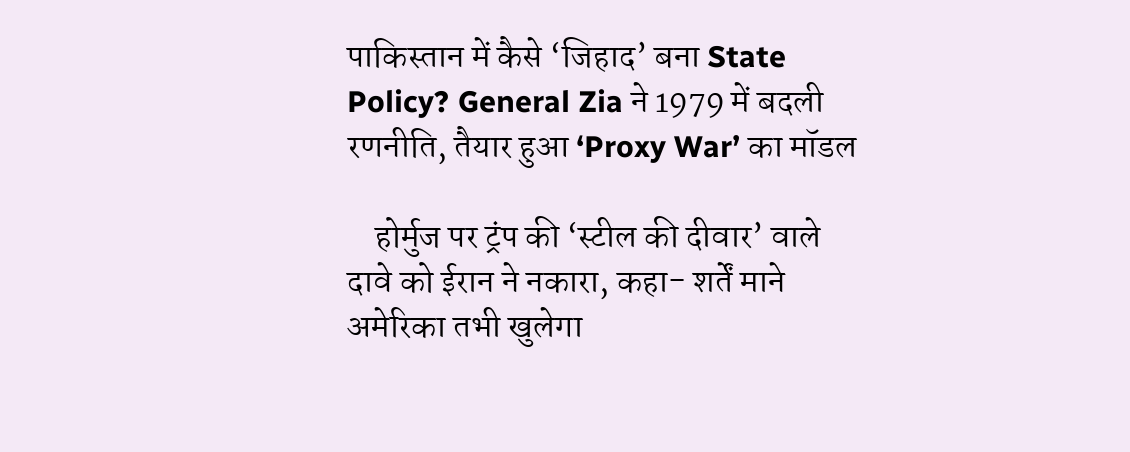पाकिस्तान में कैसे ‘जिहाद’ बना State Policy? General Zia ने 1979 में बदली रणनीति, तैयार हुआ ‘Proxy War’ का मॉडल

    होर्मुज पर ट्रंप की ‘स्टील की दीवार’ वाले दावे को ईरान ने नकारा, कहा- शर्तें माने अमेरिका तभी खुलेगा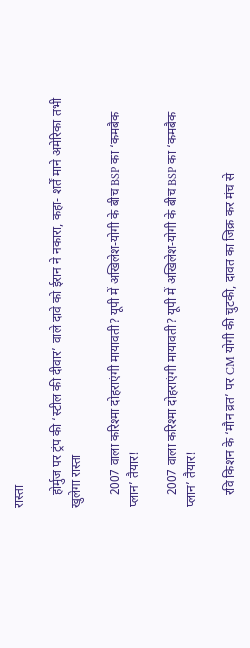रास्ता

    होर्मुज पर ट्रंप की ‘स्टील की दीवार’ वाले दावे को ईरान ने नकारा, कहा- शर्तें माने अमेरिका तभी खुलेगा रास्ता

    2007 वाला करिश्मा दोहराएंगी मायावती? यूपी में अखिलेश-योगी के बीच BSP का ‘कमबैक प्लान’ तैयार!

    2007 वाला करिश्मा दोहराएंगी मायावती? यूपी में अखिलेश-योगी के बीच BSP का ‘कमबैक प्लान’ तैयार!

    रवि किशन के ‘मौन व्रत’ पर CM योगी की चुटकी, दावत का जिक्र कर मंच से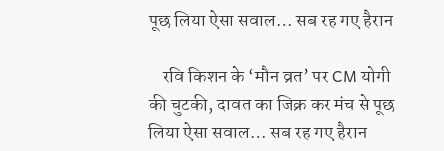पूछ लिया ऐसा सवाल… सब रह गए हैरान

    रवि किशन के ‘मौन व्रत’ पर CM योगी की चुटकी, दावत का जिक्र कर मंच से पूछ लिया ऐसा सवाल… सब रह गए हैरान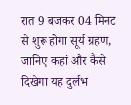रात 9 बजकर 04 मिनट से शुरू होगा सूर्य ग्रहण, जानिए कहां और कैसे दिखेगा यह दुर्लभ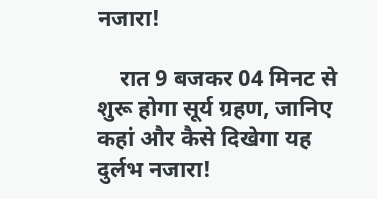नजारा!

    रात 9 बजकर 04 मिनट से शुरू होगा सूर्य ग्रहण, जानिए कहां और कैसे दिखेगा यह दुर्लभ नजारा!